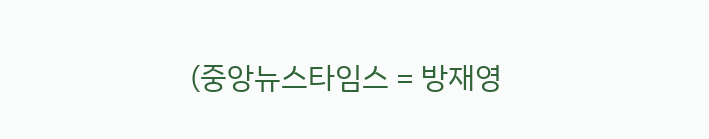(중앙뉴스타임스 = 방재영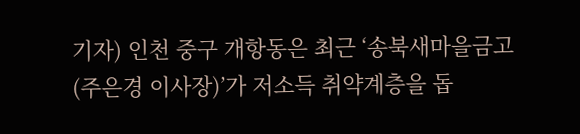기자) 인천 중구 개항동은 최근 ‘송북새마을금고(주은경 이사장)’가 저소득 취약계층을 돕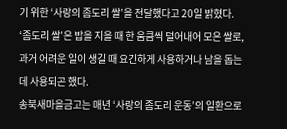기 위한 ‘사랑의 좀도리 쌀’을 전달했다고 20일 밝혔다.
‘좀도리 쌀’은 밥을 지을 때 한 움큼씩 덜어내어 모은 쌀로, 과거 어려운 일이 생길 때 요긴하게 사용하거나 남을 돕는 데 사용되곤 했다.
송북새마을금고는 매년 ‘사랑의 좀도리 운동’의 일환으로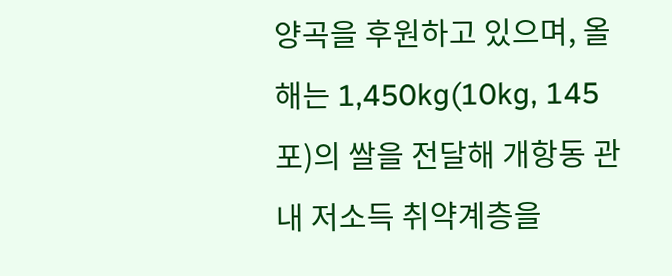양곡을 후원하고 있으며, 올해는 1,450kg(10kg, 145포)의 쌀을 전달해 개항동 관내 저소득 취약계층을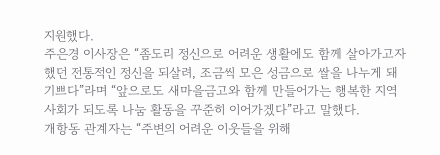지원했다.
주은경 이사장은 “좀도리 정신으로 어려운 생활에도 함께 살아가고자 했던 전통적인 정신을 되살려, 조금씩 모은 성금으로 쌀을 나누게 돼 기쁘다”라며 “앞으로도 새마을금고와 함께 만들어가는 행복한 지역사회가 되도록 나눔 활동을 꾸준히 이어가겠다”라고 말했다.
개항동 관계자는 “주변의 어려운 이웃들을 위해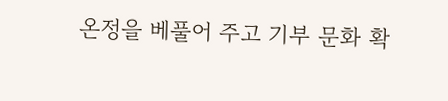온정을 베풀어 주고 기부 문화 확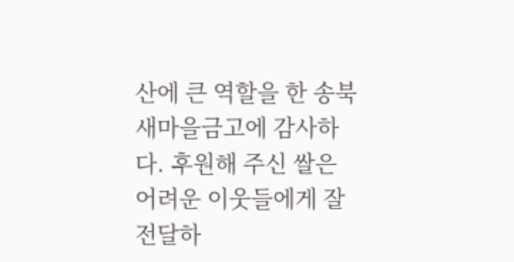산에 큰 역할을 한 송북새마을금고에 감사하다. 후원해 주신 쌀은 어려운 이웃들에게 잘 전달하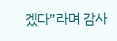겠다”라며 감사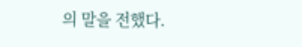의 말을 전했다.